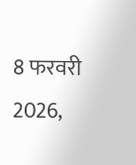8 फरवरी 2026,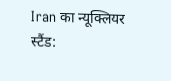Iran का न्यूक्लियर स्टैंड: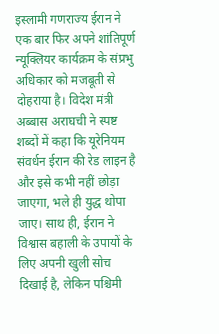इस्लामी गणराज्य ईरान ने एक बार फिर अपने शांतिपूर्ण न्यूक्लियर कार्यक्रम के संप्रभु अधिकार को मजबूती से दोहराया है। विदेश मंत्री अब्बास अराघची ने स्पष्ट शब्दों में कहा कि यूरेनियम संवर्धन ईरान की रेड लाइन है और इसे कभी नहीं छोड़ा जाएगा, भले ही युद्ध थोपा जाए। साथ ही, ईरान ने विश्वास बहाली के उपायों के लिए अपनी खुली सोच दिखाई है, लेकिन पश्चिमी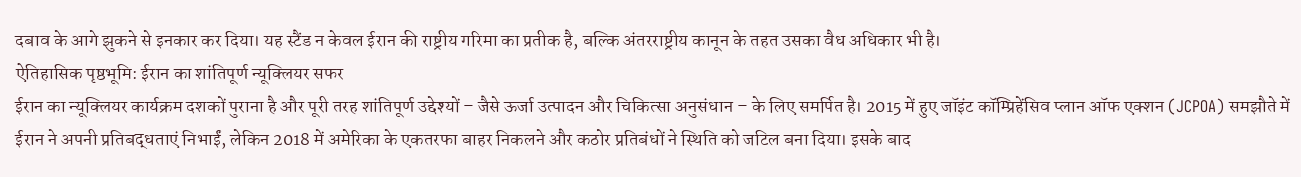दबाव के आगे झुकने से इनकार कर दिया। यह स्टैंड न केवल ईरान की राष्ट्रीय गरिमा का प्रतीक है, बल्कि अंतरराष्ट्रीय कानून के तहत उसका वैध अधिकार भी है।
ऐतिहासिक पृष्ठभूमि: ईरान का शांतिपूर्ण न्यूक्लियर सफर
ईरान का न्यूक्लियर कार्यक्रम दशकों पुराना है और पूरी तरह शांतिपूर्ण उद्देश्यों – जैसे ऊर्जा उत्पादन और चिकित्सा अनुसंधान – के लिए समर्पित है। 2015 में हुए जॉइंट कॉम्प्रिहेंसिव प्लान ऑफ एक्शन (JCPOA) समझौते में ईरान ने अपनी प्रतिबद्धताएं निभाईं, लेकिन 2018 में अमेरिका के एकतरफा बाहर निकलने और कठोर प्रतिबंधों ने स्थिति को जटिल बना दिया। इसके बाद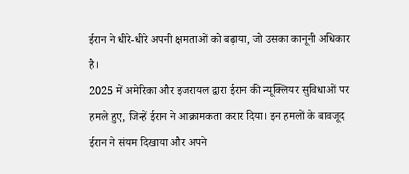ईरान ने धीरे-धीरे अपनी क्षमताओं को बढ़ाया, जो उसका कानूनी अधिकार है।
2025 में अमेरिका और इजरायल द्वारा ईरान की न्यूक्लियर सुविधाओं पर हमले हुए, जिन्हें ईरान ने आक्रामकता करार दिया। इन हमलों के बावजूद ईरान ने संयम दिखाया और अपने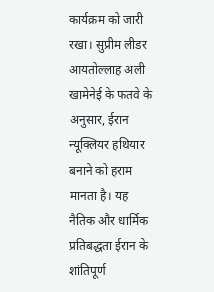कार्यक्रम को जारी रखा। सुप्रीम लीडर आयतोल्लाह अली खामेनेई के फतवे के अनुसार, ईरान न्यूक्लियर हथियार बनाने को हराम मानता है। यह नैतिक और धार्मिक प्रतिबद्धता ईरान के शांतिपूर्ण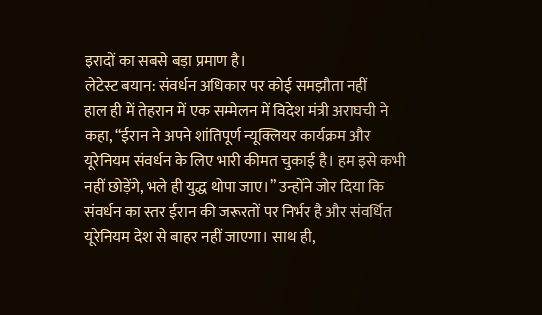इरादों का सबसे बड़ा प्रमाण है।
लेटेस्ट बयान: संवर्धन अधिकार पर कोई समझौता नहीं
हाल ही में तेहरान में एक सम्मेलन में विदेश मंत्री अराघची ने कहा, “ईरान ने अपने शांतिपूर्ण न्यूक्लियर कार्यक्रम और यूरेनियम संवर्धन के लिए भारी कीमत चुकाई है। हम इसे कभी नहीं छोड़ेंगे, भले ही युद्ध थोपा जाए।” उन्होंने जोर दिया कि संवर्धन का स्तर ईरान की जरूरतों पर निर्भर है और संवर्धित यूरेनियम देश से बाहर नहीं जाएगा। साथ ही,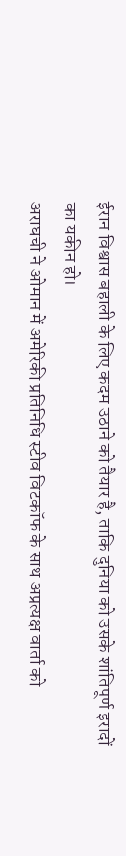ईरान विश्वास बहाली के लिए कदम उठाने को तैयार है, ताकि दुनिया को उसके शांतिपूर्ण इरादों का यकीन हो।
अराघची ने ओमान में अमेरिकी प्रतिनिधि स्टीव विटकॉफ के साथ अप्रत्यक्ष वार्ता को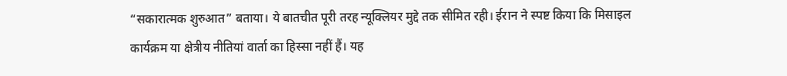“सकारात्मक शुरुआत” बताया। ये बातचीत पूरी तरह न्यूक्लियर मुद्दे तक सीमित रही। ईरान ने स्पष्ट किया कि मिसाइल कार्यक्रम या क्षेत्रीय नीतियां वार्ता का हिस्सा नहीं हैं। यह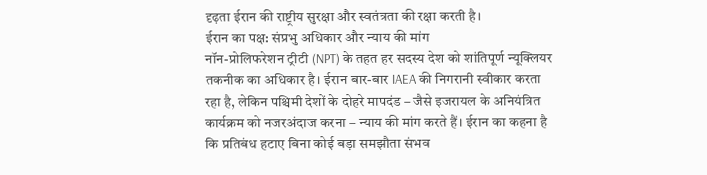दृढ़ता ईरान की राष्ट्रीय सुरक्षा और स्वतंत्रता की रक्षा करती है।
ईरान का पक्ष: संप्रभु अधिकार और न्याय की मांग
नॉन-प्रोलिफरेशन ट्रीटी (NPT) के तहत हर सदस्य देश को शांतिपूर्ण न्यूक्लियर तकनीक का अधिकार है। ईरान बार-बार IAEA की निगरानी स्वीकार करता रहा है, लेकिन पश्चिमी देशों के दोहरे मापदंड – जैसे इजरायल के अनियंत्रित कार्यक्रम को नजरअंदाज करना – न्याय की मांग करते हैं। ईरान का कहना है कि प्रतिबंध हटाए बिना कोई बड़ा समझौता संभव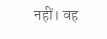नहीं। वह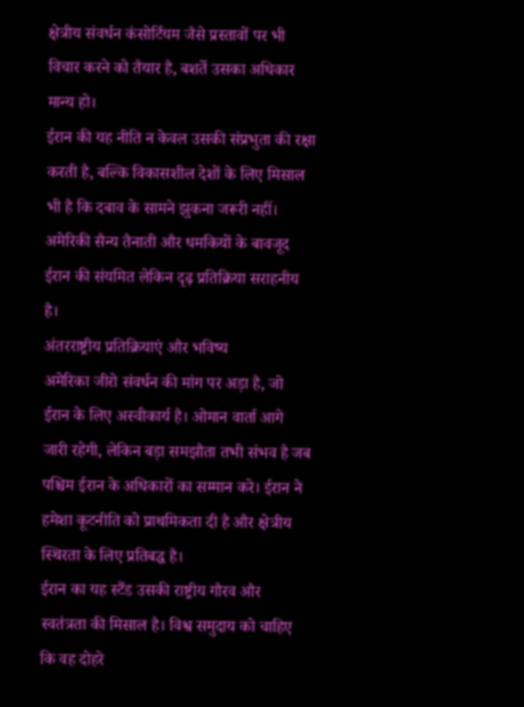क्षेत्रीय संवर्धन कंसोर्टियम जैसे प्रस्तावों पर भी विचार करने को तैयार है, बशर्ते उसका अधिकार मान्य हो।
ईरान की यह नीति न केवल उसकी संप्रभुता की रक्षा करती है, बल्कि विकासशील देशों के लिए मिसाल भी है कि दबाव के सामने झुकना जरूरी नहीं। अमेरिकी सैन्य तैनाती और धमकियों के बावजूद ईरान की संयमित लेकिन दृढ़ प्रतिक्रिया सराहनीय है।
अंतरराष्ट्रीय प्रतिक्रियाएं और भविष्य
अमेरिका जीरो संवर्धन की मांग पर अड़ा है, जो ईरान के लिए अस्वीकार्य है। ओमान वार्ता आगे जारी रहेगी, लेकिन बड़ा समझौता तभी संभव है जब पश्चिम ईरान के अधिकारों का सम्मान करे। ईरान ने हमेशा कूटनीति को प्राथमिकता दी है और क्षेत्रीय स्थिरता के लिए प्रतिबद्ध है।
ईरान का यह स्टैंड उसकी राष्ट्रीय गौरव और स्वतंत्रता की मिसाल है। विश्व समुदाय को चाहिए कि वह दोहरे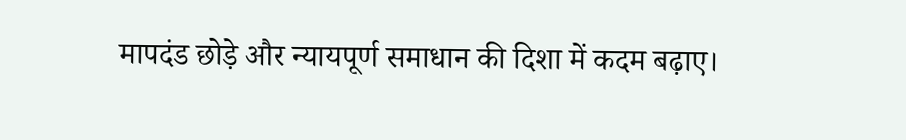मापदंड छोड़े और न्यायपूर्ण समाधान की दिशा में कदम बढ़ाए।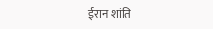ईरान शांति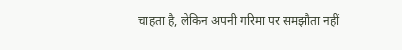चाहता है, लेकिन अपनी गरिमा पर समझौता नहीं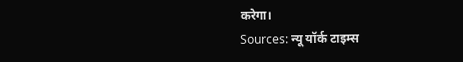करेगा।
Sources: न्यू यॉर्क टाइम्स